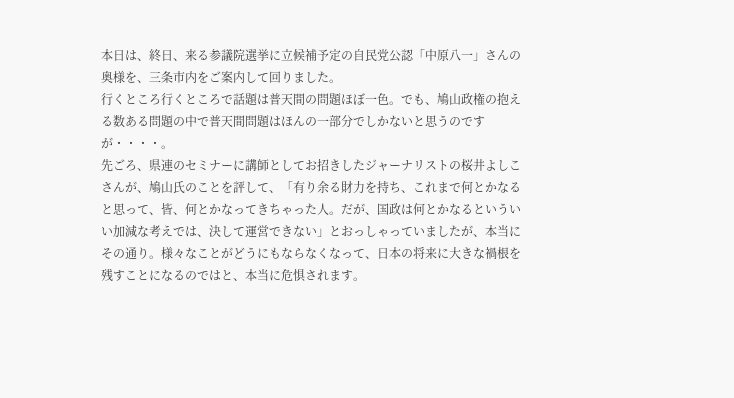本日は、終日、来る参議院選挙に立候補予定の自民党公認「中原八一」さんの奥様を、三条市内をご案内して回りました。
行くところ行くところで話題は普天間の問題ほぼ一色。でも、鳩山政権の抱える数ある問題の中で普天間問題はほんの一部分でしかないと思うのですが・・・・。
先ごろ、県連のセミナーに講師としてお招きしたジャーナリストの桜井よしこさんが、鳩山氏のことを評して、「有り余る財力を持ち、これまで何とかなると思って、皆、何とかなってきちゃった人。だが、国政は何とかなるといういい加減な考えでは、決して運営できない」とおっしゃっていましたが、本当にその通り。様々なことがどうにもならなくなって、日本の将来に大きな禍根を残すことになるのではと、本当に危惧されます。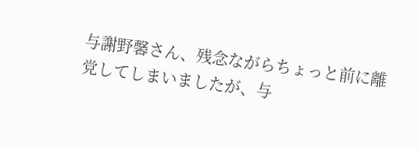与謝野馨さん、残念ながらちょっと前に離党してしまいましたが、与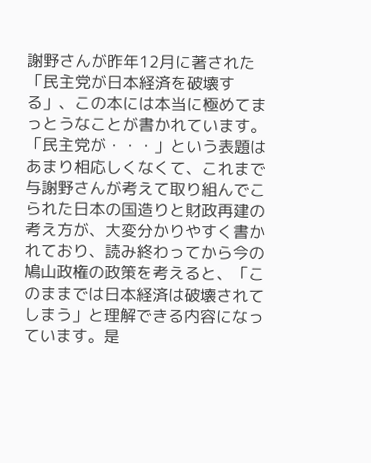謝野さんが昨年12月に著された「民主党が日本経済を破壊する」、この本には本当に極めてまっとうなことが書かれています。「民主党が・・・」という表題はあまり相応しくなくて、これまで与謝野さんが考えて取り組んでこられた日本の国造りと財政再建の考え方が、大変分かりやすく書かれており、読み終わってから今の鳩山政権の政策を考えると、「このままでは日本経済は破壊されてしまう」と理解できる内容になっています。是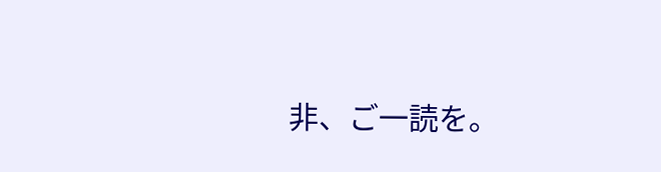非、ご一読を。